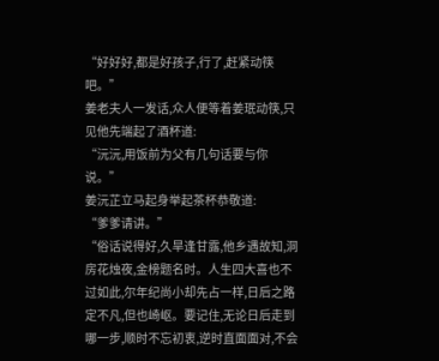“好好好,都是好孩子,行了,赶紧动筷吧。”
姜老夫人一发话,众人便等着姜珉动筷,只见他先端起了酒杯道:
“沅沅,用饭前为父有几句话要与你说。”
姜沅芷立马起身举起茶杯恭敬道:
“爹爹请讲。”
“俗话说得好,久旱逢甘露,他乡遇故知,洞房花烛夜,金榜题名时。人生四大喜也不过如此,尔年纪尚小却先占一样,日后之路定不凡,但也崎岖。要记住,无论日后走到哪一步,顺时不忘初衷,逆时直面面对,不会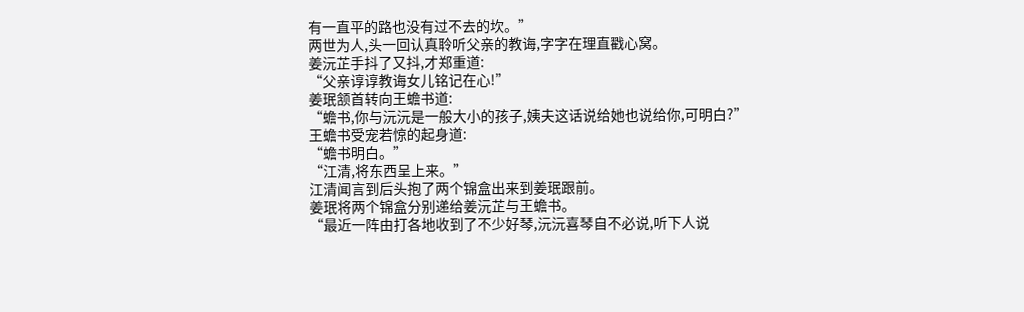有一直平的路也没有过不去的坎。”
两世为人,头一回认真聆听父亲的教诲,字字在理直戳心窝。
姜沅芷手抖了又抖,才郑重道:
“父亲谆谆教诲女儿铭记在心!”
姜珉颔首转向王蟾书道:
“蟾书,你与沅沅是一般大小的孩子,姨夫这话说给她也说给你,可明白?”
王蟾书受宠若惊的起身道:
“蟾书明白。”
“江清,将东西呈上来。”
江清闻言到后头抱了两个锦盒出来到姜珉跟前。
姜珉将两个锦盒分别递给姜沅芷与王蟾书。
“最近一阵由打各地收到了不少好琴,沅沅喜琴自不必说,听下人说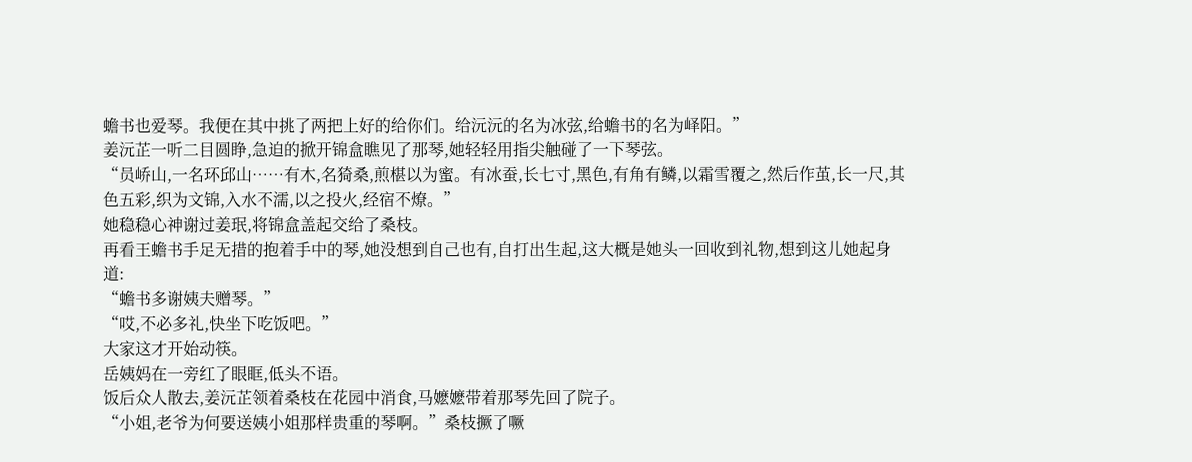蟾书也爱琴。我便在其中挑了两把上好的给你们。给沅沅的名为冰弦,给蟾书的名为峄阳。”
姜沅芷一听二目圆睁,急迫的掀开锦盒瞧见了那琴,她轻轻用指尖触碰了一下琴弦。
“员峤山,一名环邱山……有木,名猗桑,煎椹以为蜜。有冰蚕,长七寸,黑色,有角有鳞,以霜雪覆之,然后作茧,长一尺,其色五彩,织为文锦,入水不濡,以之投火,经宿不燎。”
她稳稳心神谢过姜珉,将锦盒盖起交给了桑枝。
再看王蟾书手足无措的抱着手中的琴,她没想到自己也有,自打出生起,这大概是她头一回收到礼物,想到这儿她起身道:
“蟾书多谢姨夫赠琴。”
“哎,不必多礼,快坐下吃饭吧。”
大家这才开始动筷。
岳姨妈在一旁红了眼眶,低头不语。
饭后众人散去,姜沅芷领着桑枝在花园中消食,马嬷嬷带着那琴先回了院子。
“小姐,老爷为何要送姨小姐那样贵重的琴啊。”桑枝撅了噘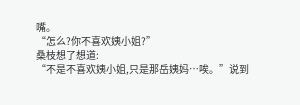嘴。
“怎么?你不喜欢姨小姐?”
桑枝想了想道:
“不是不喜欢姨小姐,只是那岳姨妈…唉。”说到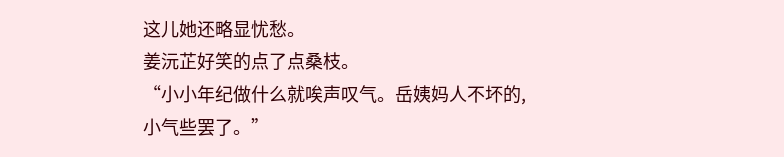这儿她还略显忧愁。
姜沅芷好笑的点了点桑枝。
“小小年纪做什么就唉声叹气。岳姨妈人不坏的,小气些罢了。”